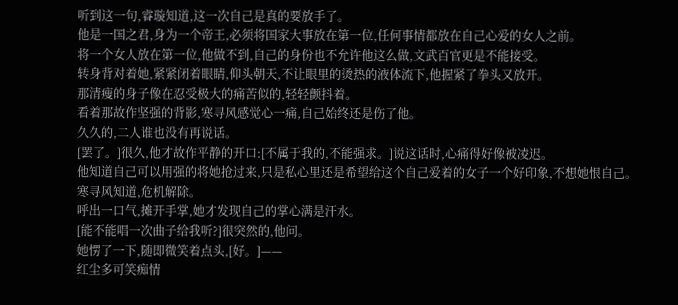听到这一句,睿璇知道,这一次自己是真的要放手了。
他是一国之君,身为一个帝王,必须将国家大事放在第一位,任何事情都放在自己心爱的女人之前。
将一个女人放在第一位,他做不到,自己的身份也不允许他这么做,文武百官更是不能接受。
转身背对着她,紧紧闭着眼睛,仰头朝天,不让眼里的烫热的液体流下,他握紧了拳头又放开。
那清瘦的身子像在忍受极大的痛苦似的,轻轻颤抖着。
看着那故作坚强的背影,寒寻风感觉心一痛,自己始终还是伤了他。
久久的,二人谁也没有再说话。
[罢了。]很久,他才故作平静的开口:[不属于我的,不能强求。]说这话时,心痛得好像被凌迟。
他知道自己可以用强的将她抢过来,只是私心里还是希望给这个自己爱着的女子一个好印象,不想她恨自己。
寒寻风知道,危机解除。
呼出一口气,摊开手掌,她才发现自己的掌心满是汗水。
[能不能唱一次曲子给我听?]很突然的,他问。
她愣了一下,随即微笑着点头,[好。]——
红尘多可笑痴情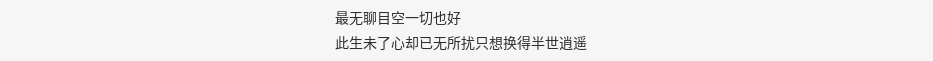最无聊目空一切也好
此生未了心却已无所扰只想换得半世逍遥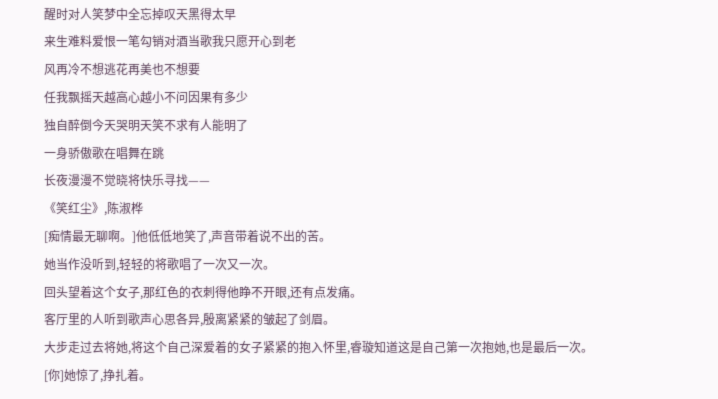醒时对人笑梦中全忘掉叹天黑得太早
来生难料爱恨一笔勾销对酒当歌我只愿开心到老
风再冷不想逃花再美也不想要
任我飘摇天越高心越小不问因果有多少
独自醉倒今天哭明天笑不求有人能明了
一身骄傲歌在唱舞在跳
长夜漫漫不觉晓将快乐寻找——
《笑红尘》,陈淑桦
[痴情最无聊啊。]他低低地笑了,声音带着说不出的苦。
她当作没听到,轻轻的将歌唱了一次又一次。
回头望着这个女子,那红色的衣刺得他睁不开眼,还有点发痛。
客厅里的人听到歌声心思各异,殷离紧紧的皱起了剑眉。
大步走过去将她,将这个自己深爱着的女子紧紧的抱入怀里,睿璇知道这是自己第一次抱她,也是最后一次。
[你]她惊了,挣扎着。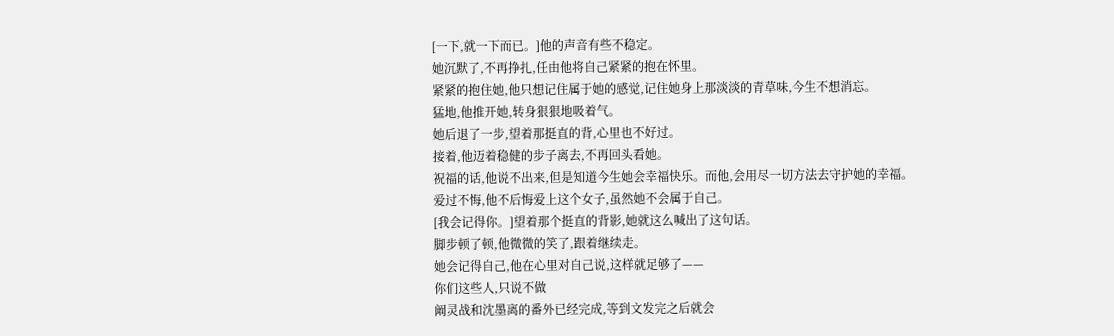[一下,就一下而已。]他的声音有些不稳定。
她沉默了,不再挣扎,任由他将自己紧紧的抱在怀里。
紧紧的抱住她,他只想记住属于她的感觉,记住她身上那淡淡的青草味,今生不想消忘。
猛地,他推开她,转身狠狠地吸着气。
她后退了一步,望着那挺直的背,心里也不好过。
接着,他迈着稳健的步子离去,不再回头看她。
祝福的话,他说不出来,但是知道今生她会幸福快乐。而他,会用尽一切方法去守护她的幸福。
爱过不悔,他不后悔爱上这个女子,虽然她不会属于自己。
[我会记得你。]望着那个挺直的背影,她就这么喊出了这句话。
脚步顿了顿,他微微的笑了,跟着继续走。
她会记得自己,他在心里对自己说,这样就足够了——
你们这些人,只说不做
阚灵战和沈墨离的番外已经完成,等到文发完之后就会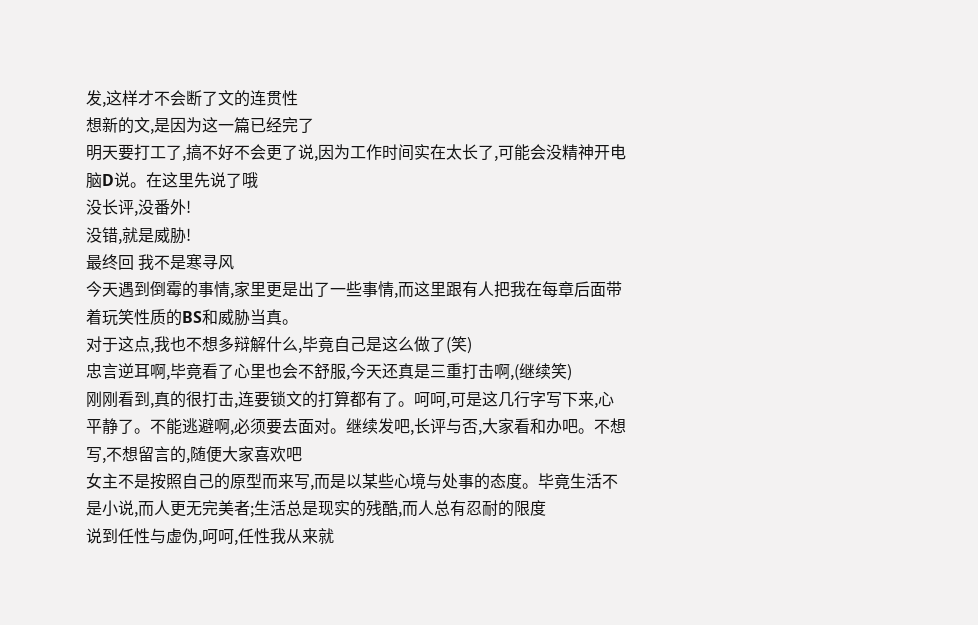发,这样才不会断了文的连贯性
想新的文,是因为这一篇已经完了
明天要打工了,搞不好不会更了说,因为工作时间实在太长了,可能会没精神开电脑D说。在这里先说了哦
没长评,没番外!
没错,就是威胁!
最终回 我不是寒寻风
今天遇到倒霉的事情,家里更是出了一些事情,而这里跟有人把我在每章后面带着玩笑性质的BS和威胁当真。
对于这点,我也不想多辩解什么,毕竟自己是这么做了(笑)
忠言逆耳啊,毕竟看了心里也会不舒服,今天还真是三重打击啊,(继续笑)
刚刚看到,真的很打击,连要锁文的打算都有了。呵呵,可是这几行字写下来,心平静了。不能逃避啊,必须要去面对。继续发吧,长评与否,大家看和办吧。不想写,不想留言的,随便大家喜欢吧
女主不是按照自己的原型而来写,而是以某些心境与处事的态度。毕竟生活不是小说,而人更无完美者;生活总是现实的残酷,而人总有忍耐的限度
说到任性与虚伪,呵呵,任性我从来就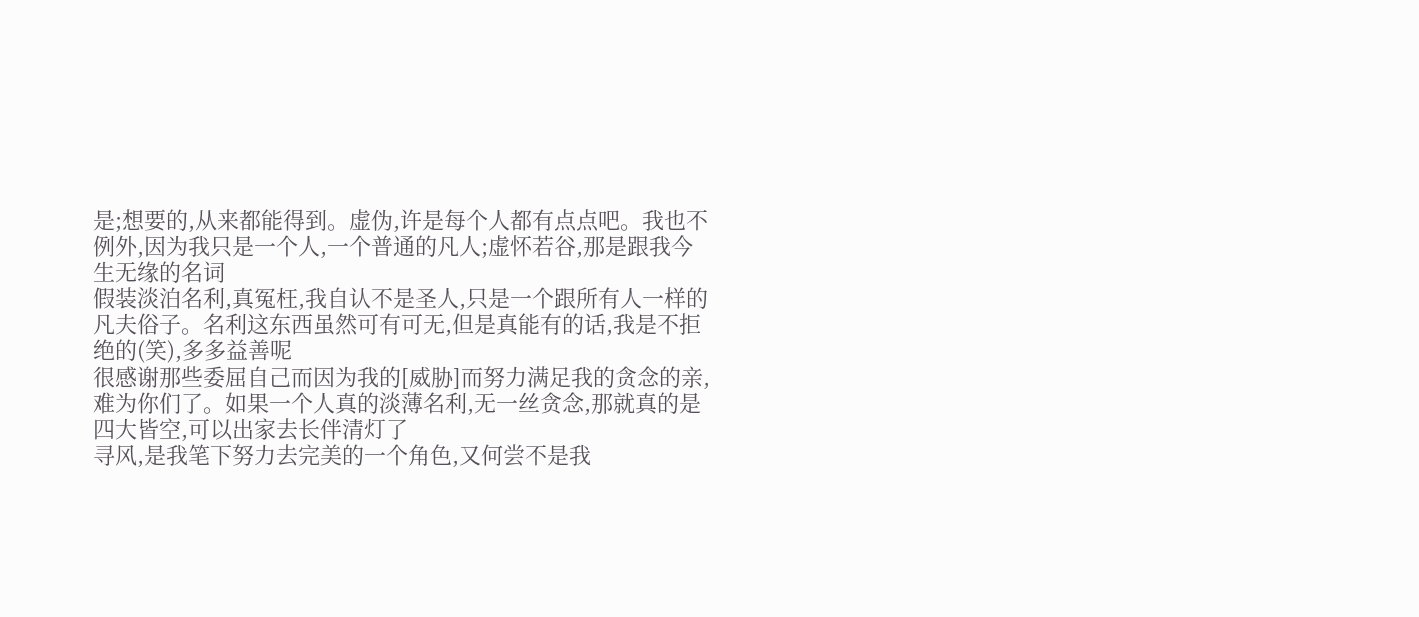是;想要的,从来都能得到。虚伪,许是每个人都有点点吧。我也不例外,因为我只是一个人,一个普通的凡人;虚怀若谷,那是跟我今生无缘的名词
假装淡泊名利,真冤枉,我自认不是圣人,只是一个跟所有人一样的凡夫俗子。名利这东西虽然可有可无,但是真能有的话,我是不拒绝的(笑),多多益善呢
很感谢那些委屈自己而因为我的[威胁]而努力满足我的贪念的亲,难为你们了。如果一个人真的淡薄名利,无一丝贪念,那就真的是四大皆空,可以出家去长伴清灯了
寻风,是我笔下努力去完美的一个角色,又何尝不是我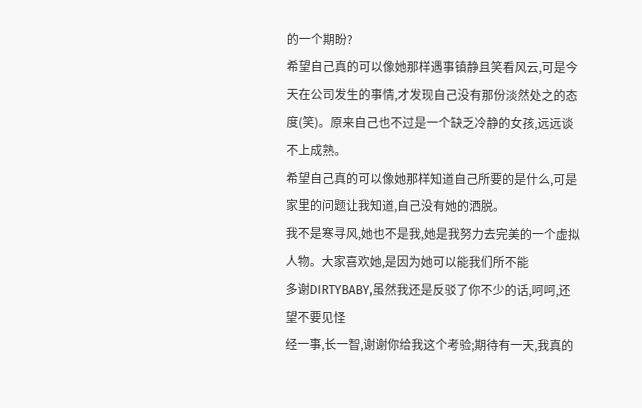的一个期盼?
希望自己真的可以像她那样遇事镇静且笑看风云,可是今天在公司发生的事情,才发现自己没有那份淡然处之的态度(笑)。原来自己也不过是一个缺乏冷静的女孩,远远谈不上成熟。
希望自己真的可以像她那样知道自己所要的是什么,可是家里的问题让我知道,自己没有她的洒脱。
我不是寒寻风,她也不是我,她是我努力去完美的一个虚拟人物。大家喜欢她,是因为她可以能我们所不能
多谢DIRTYBABY,虽然我还是反驳了你不少的话,呵呵,还望不要见怪
经一事,长一智,谢谢你给我这个考验;期待有一天,我真的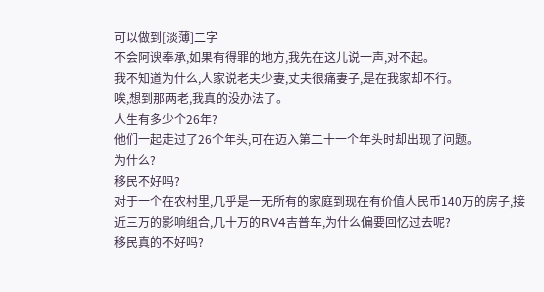可以做到[淡薄]二字
不会阿谀奉承,如果有得罪的地方,我先在这儿说一声,对不起。
我不知道为什么,人家说老夫少妻,丈夫很痛妻子,是在我家却不行。
唉,想到那两老,我真的没办法了。
人生有多少个26年?
他们一起走过了26个年头,可在迈入第二十一个年头时却出现了问题。
为什么?
移民不好吗?
对于一个在农村里,几乎是一无所有的家庭到现在有价值人民币140万的房子,接近三万的影响组合,几十万的RV4吉普车,为什么偏要回忆过去呢?
移民真的不好吗?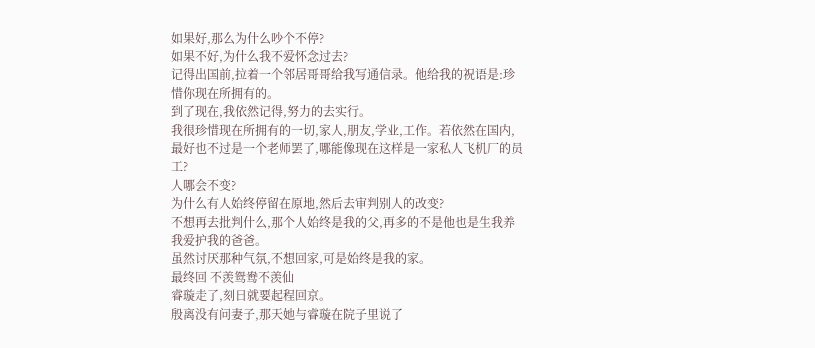如果好,那么为什么吵个不停?
如果不好,为什么我不爱怀念过去?
记得出国前,拉着一个邻居哥哥给我写通信录。他给我的祝语是:珍惜你现在所拥有的。
到了现在,我依然记得,努力的去实行。
我很珍惜现在所拥有的一切,家人,朋友,学业,工作。若依然在国内,最好也不过是一个老师罢了,哪能像现在这样是一家私人飞机厂的员工?
人哪会不变?
为什么有人始终停留在原地,然后去审判别人的改变?
不想再去批判什么,那个人始终是我的父,再多的不是他也是生我养我爱护我的爸爸。
虽然讨厌那种气氛,不想回家,可是始终是我的家。
最终回 不羡鸳鸯不羡仙
睿璇走了,刻日就要起程回京。
殷离没有问妻子,那天她与睿璇在院子里说了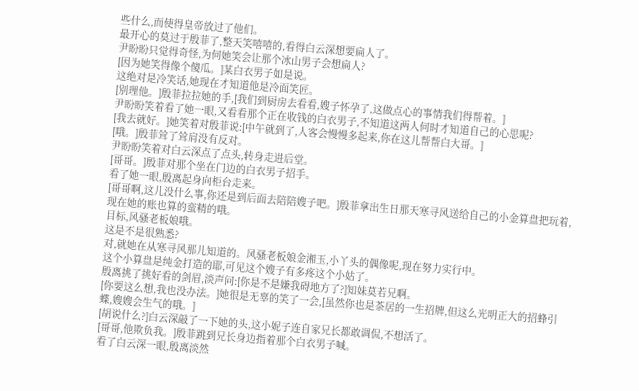些什么,而使得皇帝放过了他们。
最开心的莫过于殷菲了,整天笑嘻嘻的,看得白云深想要扁人了。
尹盼盼只觉得奇怪,为何她笑会让那个冰山男子会想扁人?
[因为她笑得像个傻瓜。]某白衣男子如是说。
这绝对是冷笑话,她现在才知道他是冷面笑匠。
[别理他。]殷菲拉拉她的手,[我们到厨房去看看,嫂子怀孕了,这做点心的事情我们得帮着。]
尹盼盼笑着看了她一眼,又看看那个正在收钱的白衣男子,不知道这两人何时才知道自己的心思呢?
[我去就好。]她笑着对殷菲说:[中午就到了,人客会慢慢多起来,你在这儿帮帮白大哥。]
[哦。]殷菲耸了耸肩没有反对。
尹盼盼笑着对白云深点了点头,转身走进后堂。
[哥哥。]殷菲对那个坐在门边的白衣男子招手。
看了她一眼,殷离起身向柜台走来。
[哥哥啊,这儿没什么事,你还是到后面去陪陪嫂子吧。]殷菲拿出生日那天寒寻风送给自己的小金算盘把玩着,现在她的账也算的蛮精的哦。
目标,风骚老板娘哦。
这是不是很熟悉?
对,就她在从寒寻风那儿知道的。风骚老板娘金湘玉,小丫头的偶像呢,现在努力实行中。
这个小算盘是纯金打造的耶,可见这个嫂子有多疼这个小姑了。
殷离挑了挑好看的剑眉,淡声问:[你是不是嫌我碍地方了?]知妹莫若兄啊。
[你要这么想,我也没办法。]她很是无辜的笑了一会,[虽然你也是茶居的一生招牌,但这么光明正大的招蜂引蝶,嫂嫂会生气的哦。]
[胡说什么?]白云深敲了一下她的头,这小妮子连自家兄长都敢调侃,不想活了。
[哥哥,他欺负我。]殷菲跳到兄长身边指着那个白衣男子喊。
看了白云深一眼,殷离淡然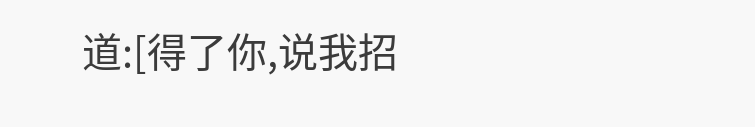道:[得了你,说我招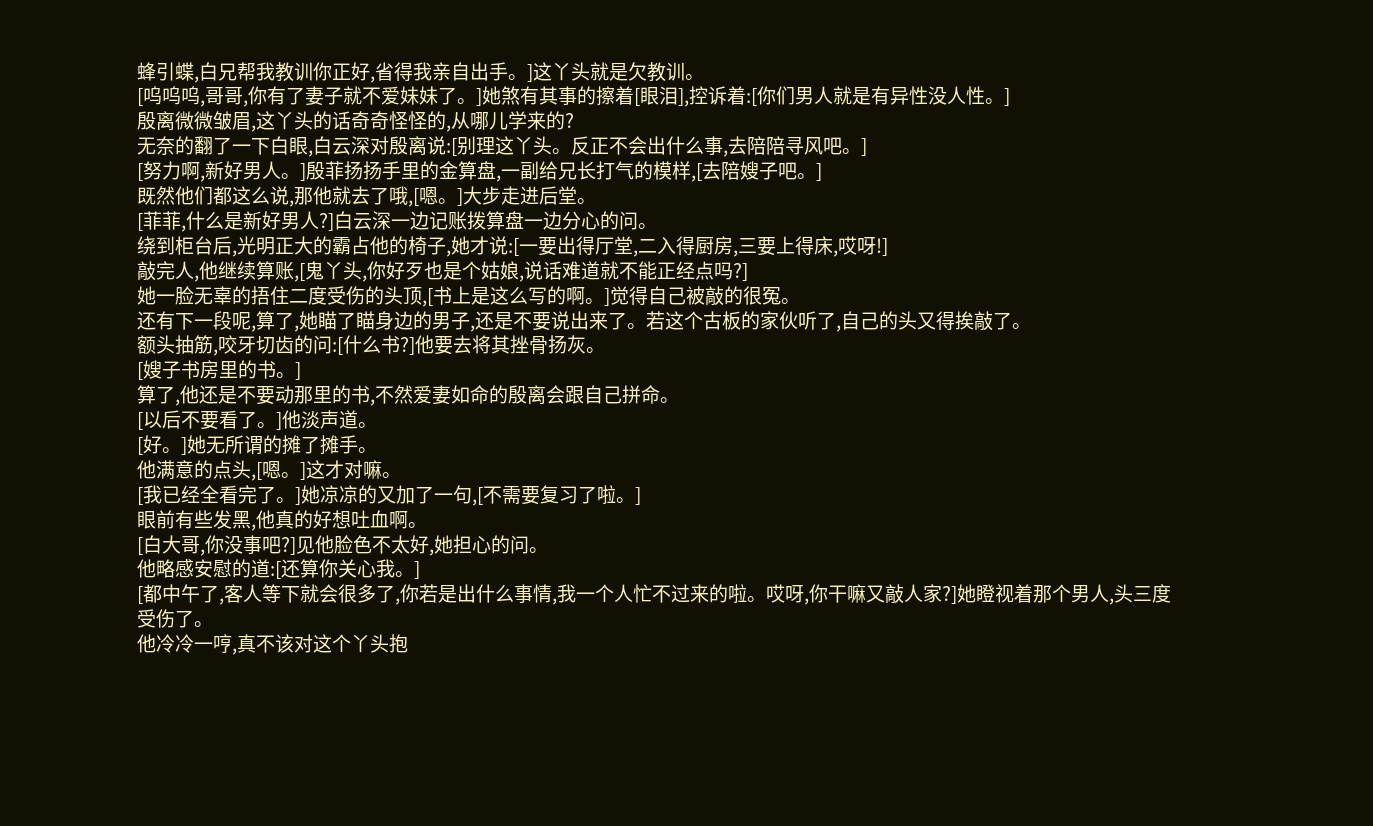蜂引蝶,白兄帮我教训你正好,省得我亲自出手。]这丫头就是欠教训。
[呜呜呜,哥哥,你有了妻子就不爱妹妹了。]她煞有其事的擦着[眼泪],控诉着:[你们男人就是有异性没人性。]
殷离微微皱眉,这丫头的话奇奇怪怪的,从哪儿学来的?
无奈的翻了一下白眼,白云深对殷离说:[别理这丫头。反正不会出什么事,去陪陪寻风吧。]
[努力啊,新好男人。]殷菲扬扬手里的金算盘,一副给兄长打气的模样,[去陪嫂子吧。]
既然他们都这么说,那他就去了哦,[嗯。]大步走进后堂。
[菲菲,什么是新好男人?]白云深一边记账拨算盘一边分心的问。
绕到柜台后,光明正大的霸占他的椅子,她才说:[一要出得厅堂,二入得厨房,三要上得床,哎呀!]
敲完人,他继续算账,[鬼丫头,你好歹也是个姑娘,说话难道就不能正经点吗?]
她一脸无辜的捂住二度受伤的头顶,[书上是这么写的啊。]觉得自己被敲的很冤。
还有下一段呢,算了,她瞄了瞄身边的男子,还是不要说出来了。若这个古板的家伙听了,自己的头又得挨敲了。
额头抽筋,咬牙切齿的问:[什么书?]他要去将其挫骨扬灰。
[嫂子书房里的书。]
算了,他还是不要动那里的书,不然爱妻如命的殷离会跟自己拼命。
[以后不要看了。]他淡声道。
[好。]她无所谓的摊了摊手。
他满意的点头,[嗯。]这才对嘛。
[我已经全看完了。]她凉凉的又加了一句,[不需要复习了啦。]
眼前有些发黑,他真的好想吐血啊。
[白大哥,你没事吧?]见他脸色不太好,她担心的问。
他略感安慰的道:[还算你关心我。]
[都中午了,客人等下就会很多了,你若是出什么事情,我一个人忙不过来的啦。哎呀,你干嘛又敲人家?]她瞪视着那个男人,头三度受伤了。
他冷冷一哼,真不该对这个丫头抱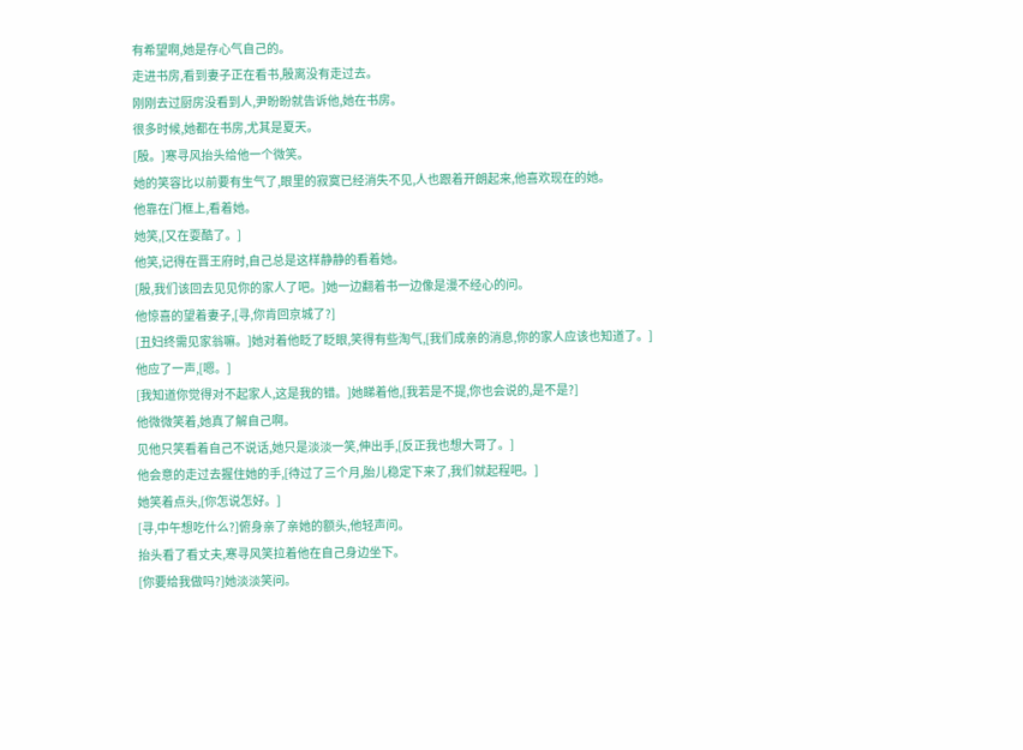有希望啊,她是存心气自己的。
走进书房,看到妻子正在看书,殷离没有走过去。
刚刚去过厨房没看到人,尹盼盼就告诉他,她在书房。
很多时候,她都在书房,尤其是夏天。
[殷。]寒寻风抬头给他一个微笑。
她的笑容比以前要有生气了,眼里的寂寞已经消失不见,人也跟着开朗起来,他喜欢现在的她。
他靠在门框上,看着她。
她笑,[又在耍酷了。]
他笑,记得在晋王府时,自己总是这样静静的看着她。
[殷,我们该回去见见你的家人了吧。]她一边翻着书一边像是漫不经心的问。
他惊喜的望着妻子,[寻,你肯回京城了?]
[丑妇终需见家翁嘛。]她对着他眨了眨眼,笑得有些淘气,[我们成亲的消息,你的家人应该也知道了。]
他应了一声,[嗯。]
[我知道你觉得对不起家人,这是我的错。]她睇着他,[我若是不提,你也会说的,是不是?]
他微微笑着,她真了解自己啊。
见他只笑看着自己不说话,她只是淡淡一笑,伸出手,[反正我也想大哥了。]
他会意的走过去握住她的手,[待过了三个月,胎儿稳定下来了,我们就起程吧。]
她笑着点头,[你怎说怎好。]
[寻,中午想吃什么?]俯身亲了亲她的额头,他轻声问。
抬头看了看丈夫,寒寻风笑拉着他在自己身边坐下。
[你要给我做吗?]她淡淡笑问。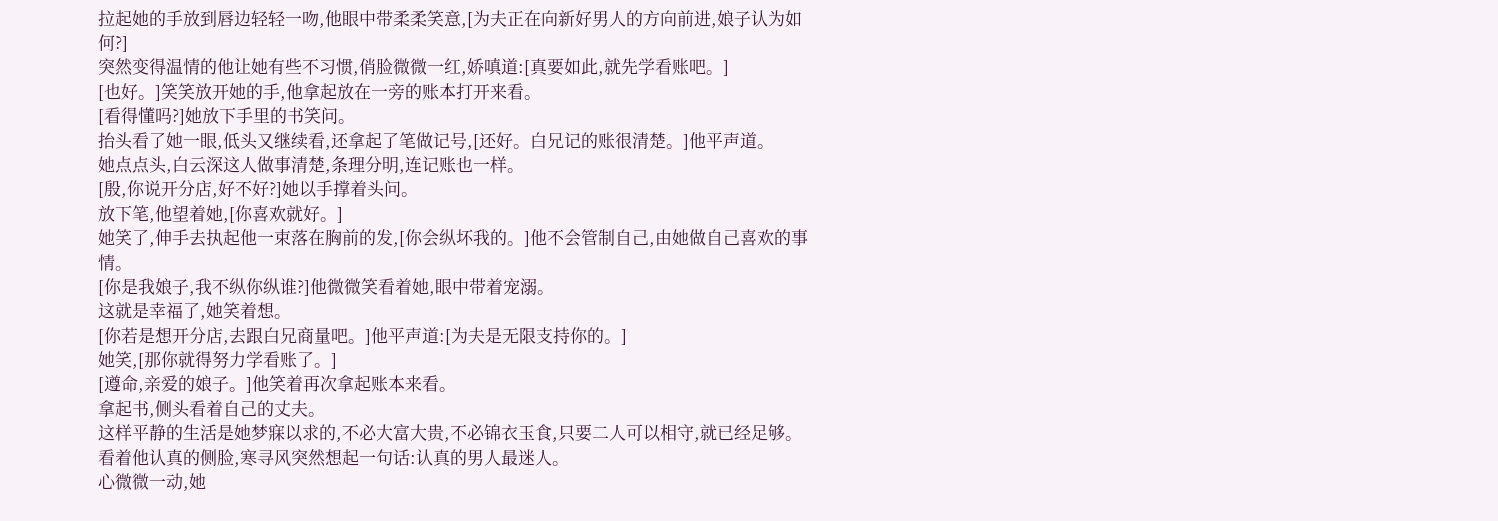拉起她的手放到唇边轻轻一吻,他眼中带柔柔笑意,[为夫正在向新好男人的方向前进,娘子认为如何?]
突然变得温情的他让她有些不习惯,俏脸微微一红,娇嗔道:[真要如此,就先学看账吧。]
[也好。]笑笑放开她的手,他拿起放在一旁的账本打开来看。
[看得懂吗?]她放下手里的书笑问。
抬头看了她一眼,低头又继续看,还拿起了笔做记号,[还好。白兄记的账很清楚。]他平声道。
她点点头,白云深这人做事清楚,条理分明,连记账也一样。
[殷,你说开分店,好不好?]她以手撑着头问。
放下笔,他望着她,[你喜欢就好。]
她笑了,伸手去执起他一束落在胸前的发,[你会纵坏我的。]他不会管制自己,由她做自己喜欢的事情。
[你是我娘子,我不纵你纵谁?]他微微笑看着她,眼中带着宠溺。
这就是幸福了,她笑着想。
[你若是想开分店,去跟白兄商量吧。]他平声道:[为夫是无限支持你的。]
她笑,[那你就得努力学看账了。]
[遵命,亲爱的娘子。]他笑着再次拿起账本来看。
拿起书,侧头看着自己的丈夫。
这样平静的生活是她梦寐以求的,不必大富大贵,不必锦衣玉食,只要二人可以相守,就已经足够。
看着他认真的侧脸,寒寻风突然想起一句话:认真的男人最迷人。
心微微一动,她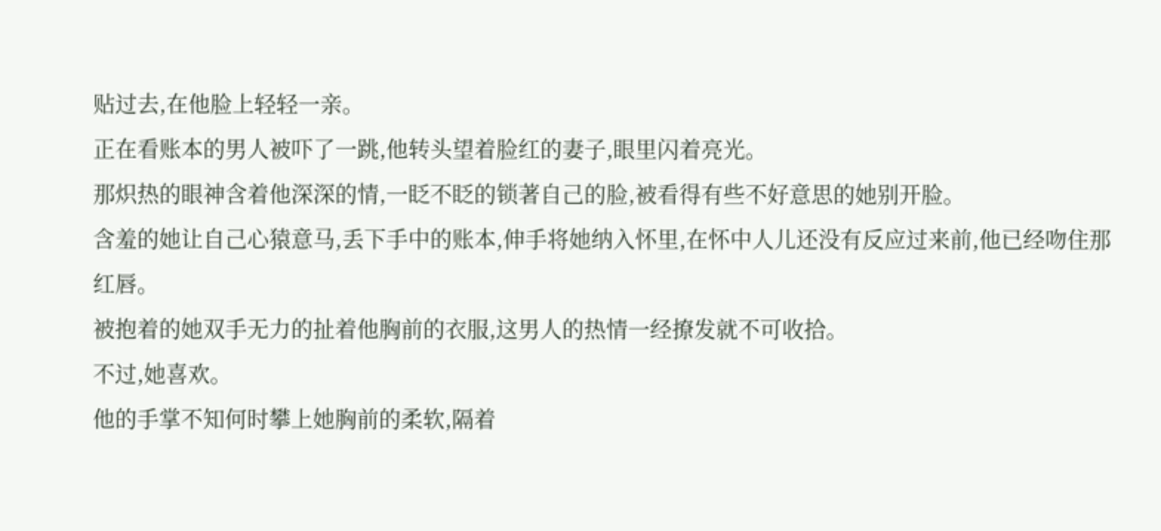贴过去,在他脸上轻轻一亲。
正在看账本的男人被吓了一跳,他转头望着脸红的妻子,眼里闪着亮光。
那炽热的眼神含着他深深的情,一眨不眨的锁著自己的脸,被看得有些不好意思的她别开脸。
含羞的她让自己心猿意马,丢下手中的账本,伸手将她纳入怀里,在怀中人儿还没有反应过来前,他已经吻住那红唇。
被抱着的她双手无力的扯着他胸前的衣服,这男人的热情一经撩发就不可收拾。
不过,她喜欢。
他的手掌不知何时攀上她胸前的柔软,隔着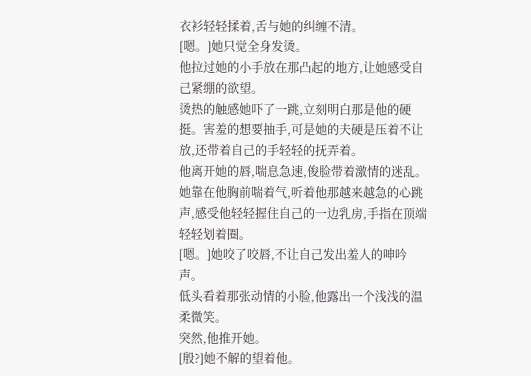衣衫轻轻揉着,舌与她的纠缠不清。
[嗯。]她只觉全身发烫。
他拉过她的小手放在那凸起的地方,让她感受自己紧绷的欲望。
烫热的触感她吓了一跳,立刻明白那是他的硬挺。害羞的想要抽手,可是她的夫硬是压着不让放,还带着自己的手轻轻的抚弄着。
他离开她的唇,喘息急速,俊脸带着激情的迷乱。
她靠在他胸前喘着气,听着他那越来越急的心跳声,感受他轻轻握住自己的一边乳房,手指在顶端轻轻划着圈。
[嗯。]她咬了咬唇,不让自己发出羞人的呻吟声。
低头看着那张动情的小脸,他露出一个浅浅的温柔微笑。
突然,他推开她。
[殷?]她不解的望着他。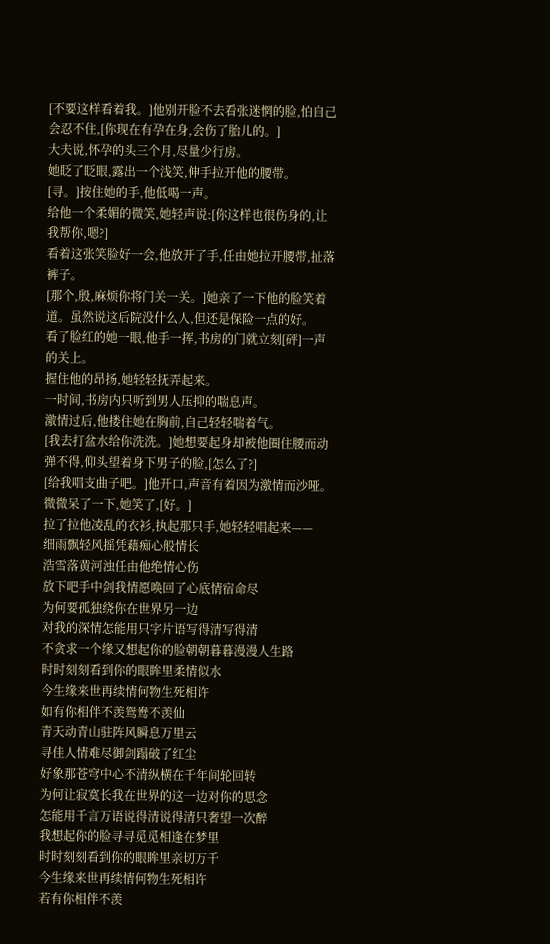[不要这样看着我。]他别开脸不去看张迷惘的脸,怕自己会忍不住,[你现在有孕在身,会伤了胎儿的。]
大夫说,怀孕的头三个月,尽量少行房。
她眨了眨眼,露出一个浅笑,伸手拉开他的腰带。
[寻。]按住她的手,他低喝一声。
给他一个柔媚的微笑,她轻声说:[你这样也很伤身的,让我帮你,嗯?]
看着这张笑脸好一会,他放开了手,任由她拉开腰带,扯落裤子。
[那个,殷,麻烦你将门关一关。]她亲了一下他的脸笑着道。虽然说这后院没什么人,但还是保险一点的好。
看了脸红的她一眼,他手一挥,书房的门就立刻[砰]一声的关上。
握住他的昂扬,她轻轻抚弄起来。
一时间,书房内只听到男人压抑的喘息声。
激情过后,他搂住她在胸前,自己轻轻喘着气。
[我去打盆水给你洗洗。]她想要起身却被他圈住腰而动弹不得,仰头望着身下男子的脸,[怎么了?]
[给我唱支曲子吧。]他开口,声音有着因为激情而沙哑。
微微呆了一下,她笑了,[好。]
拉了拉他凌乱的衣衫,执起那只手,她轻轻唱起来——
细雨飘轻风摇凭藉痴心般情长
浩雪落黄河浊任由他绝情心伤
放下吧手中剑我情愿唤回了心底情宿命尽
为何要孤独绕你在世界另一边
对我的深情怎能用只字片语写得清写得清
不贪求一个缘又想起你的脸朝朝暮暮漫漫人生路
时时刻刻看到你的眼眸里柔情似水
今生缘来世再续情何物生死相许
如有你相伴不羡鸳鸯不羡仙
青天动青山驻阵风瞬息万里云
寻佳人情难尽御剑蹋破了红尘
好象那苍穹中心不清纵横在千年间轮回转
为何让寂寞长我在世界的这一边对你的思念
怎能用千言万语说得清说得清只奢望一次醉
我想起你的脸寻寻觅觅相逢在梦里
时时刻刻看到你的眼眸里亲切万千
今生缘来世再续情何物生死相许
若有你相伴不羡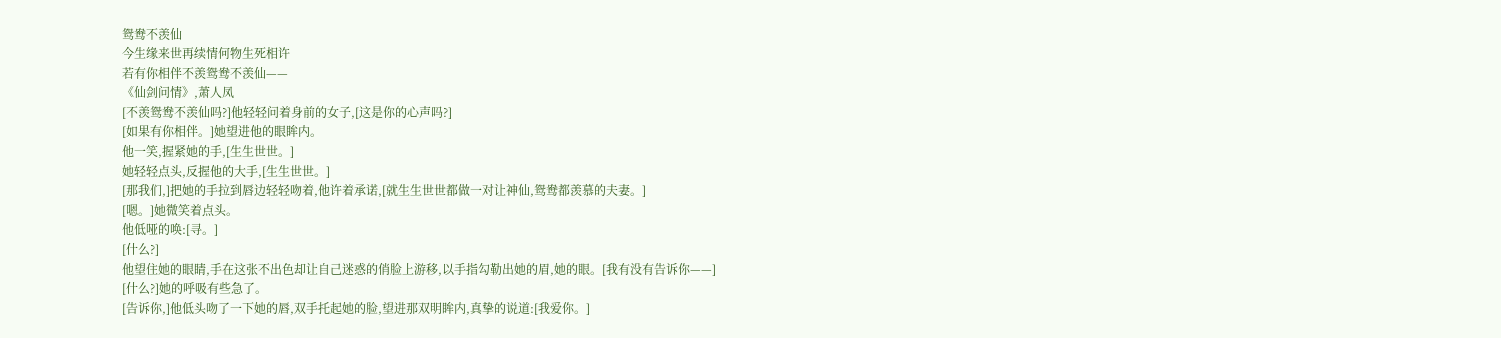鸳鸯不羡仙
今生缘来世再续情何物生死相许
若有你相伴不羡鸳鸯不羡仙——
《仙剑问情》,萧人凤
[不羡鸳鸯不羡仙吗?]他轻轻问着身前的女子,[这是你的心声吗?]
[如果有你相伴。]她望进他的眼眸内。
他一笑,握紧她的手,[生生世世。]
她轻轻点头,反握他的大手,[生生世世。]
[那我们,]把她的手拉到唇边轻轻吻着,他许着承诺,[就生生世世都做一对让神仙,鸳鸯都羡慕的夫妻。]
[嗯。]她微笑着点头。
他低哑的唤:[寻。]
[什么?]
他望住她的眼睛,手在这张不出色却让自己迷惑的俏脸上游移,以手指勾勒出她的眉,她的眼。[我有没有告诉你——]
[什么?]她的呼吸有些急了。
[告诉你,]他低头吻了一下她的唇,双手托起她的脸,望进那双明眸内,真挚的说道:[我爱你。]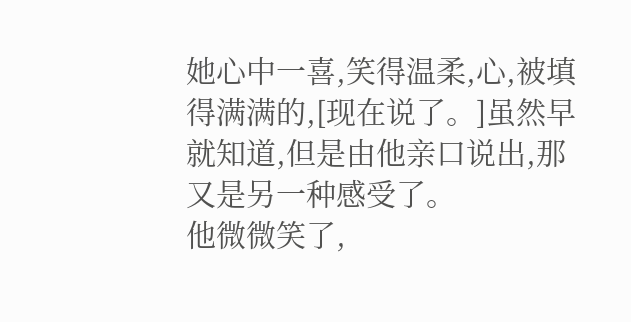她心中一喜,笑得温柔,心,被填得满满的,[现在说了。]虽然早就知道,但是由他亲口说出,那又是另一种感受了。
他微微笑了,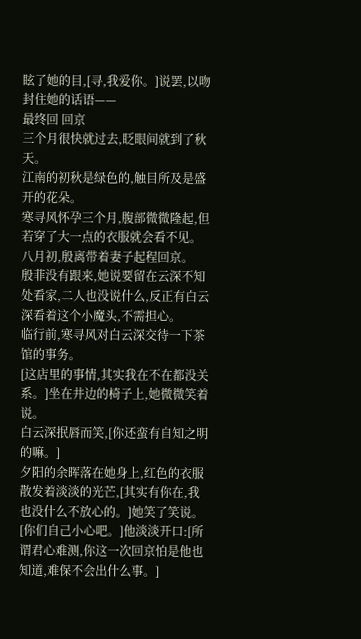眩了她的目,[寻,我爱你。]说罢,以吻封住她的话语——
最终回 回京
三个月很快就过去,眨眼间就到了秋天。
江南的初秋是绿色的,触目所及是盛开的花朵。
寒寻风怀孕三个月,腹部微微隆起,但若穿了大一点的衣服就会看不见。
八月初,殷离带着妻子起程回京。
殷菲没有跟来,她说要留在云深不知处看家,二人也没说什么,反正有白云深看着这个小魔头,不需担心。
临行前,寒寻风对白云深交待一下茶馆的事务。
[这店里的事情,其实我在不在都没关系。]坐在井边的椅子上,她微微笑着说。
白云深抿唇而笑,[你还蛮有自知之明的嘛。]
夕阳的余晖落在她身上,红色的衣服散发着淡淡的光芒,[其实有你在,我也没什么不放心的。]她笑了笑说。
[你们自己小心吧。]他淡淡开口:[所谓君心难测,你这一次回京怕是他也知道,难保不会出什么事。]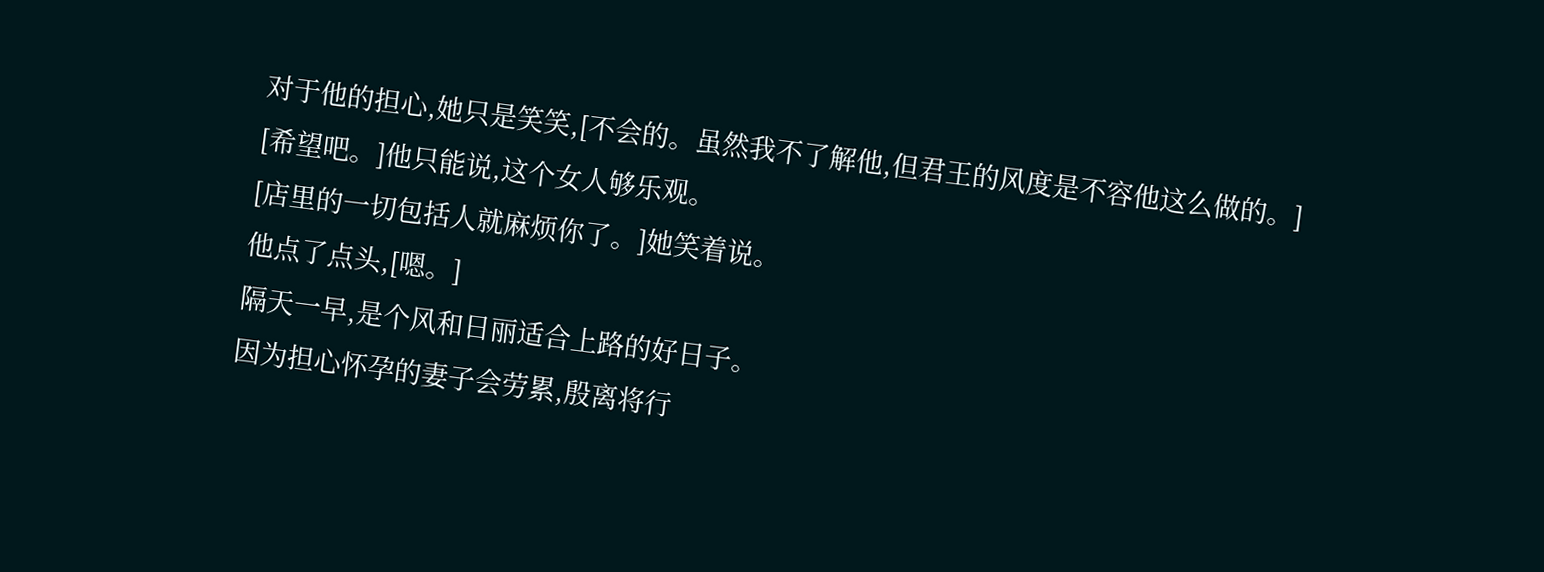对于他的担心,她只是笑笑,[不会的。虽然我不了解他,但君王的风度是不容他这么做的。]
[希望吧。]他只能说,这个女人够乐观。
[店里的一切包括人就麻烦你了。]她笑着说。
他点了点头,[嗯。]
隔天一早,是个风和日丽适合上路的好日子。
因为担心怀孕的妻子会劳累,殷离将行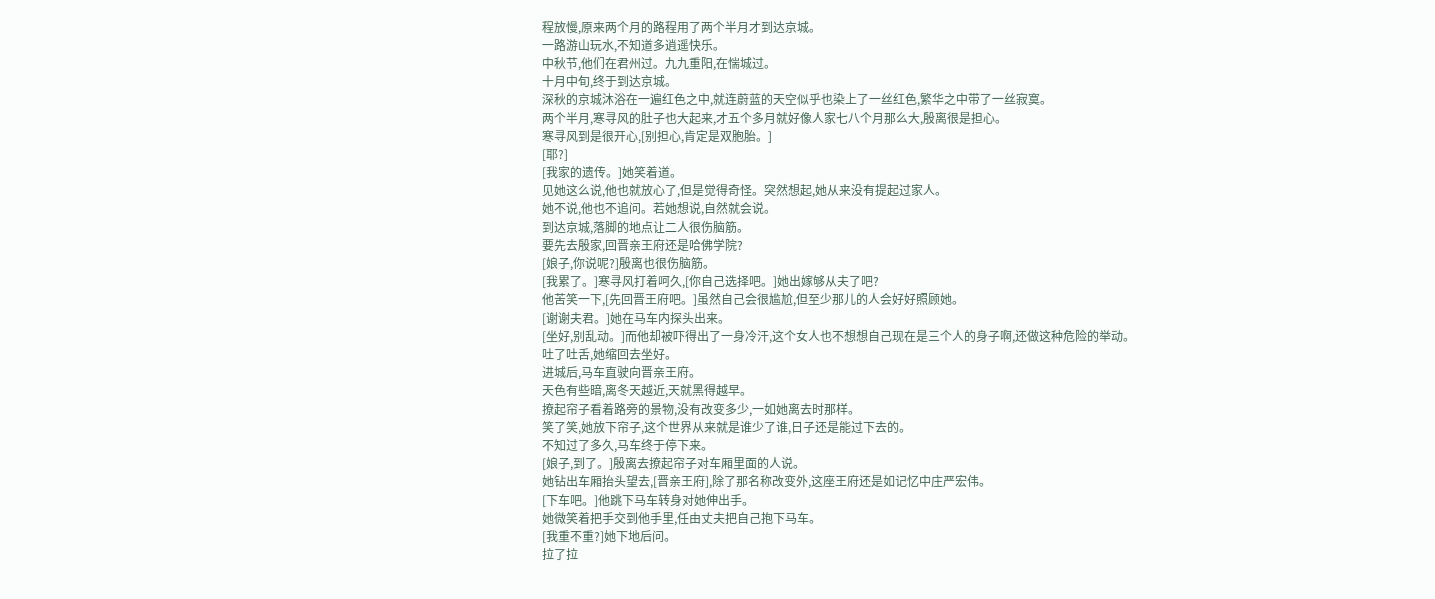程放慢,原来两个月的路程用了两个半月才到达京城。
一路游山玩水,不知道多逍遥快乐。
中秋节,他们在君州过。九九重阳,在惴城过。
十月中旬,终于到达京城。
深秋的京城沐浴在一遍红色之中,就连蔚蓝的天空似乎也染上了一丝红色,繁华之中带了一丝寂寞。
两个半月,寒寻风的肚子也大起来,才五个多月就好像人家七八个月那么大,殷离很是担心。
寒寻风到是很开心,[别担心,肯定是双胞胎。]
[耶?]
[我家的遗传。]她笑着道。
见她这么说,他也就放心了,但是觉得奇怪。突然想起,她从来没有提起过家人。
她不说,他也不追问。若她想说,自然就会说。
到达京城,落脚的地点让二人很伤脑筋。
要先去殷家,回晋亲王府还是哈佛学院?
[娘子,你说呢?]殷离也很伤脑筋。
[我累了。]寒寻风打着呵久,[你自己选择吧。]她出嫁够从夫了吧?
他苦笑一下,[先回晋王府吧。]虽然自己会很尴尬,但至少那儿的人会好好照顾她。
[谢谢夫君。]她在马车内探头出来。
[坐好,别乱动。]而他却被吓得出了一身冷汗,这个女人也不想想自己现在是三个人的身子啊,还做这种危险的举动。
吐了吐舌,她缩回去坐好。
进城后,马车直驶向晋亲王府。
天色有些暗,离冬天越近,天就黑得越早。
撩起帘子看着路旁的景物,没有改变多少,一如她离去时那样。
笑了笑,她放下帘子,这个世界从来就是谁少了谁,日子还是能过下去的。
不知过了多久,马车终于停下来。
[娘子,到了。]殷离去撩起帘子对车厢里面的人说。
她钻出车厢抬头望去,[晋亲王府],除了那名称改变外,这座王府还是如记忆中庄严宏伟。
[下车吧。]他跳下马车转身对她伸出手。
她微笑着把手交到他手里,任由丈夫把自己抱下马车。
[我重不重?]她下地后问。
拉了拉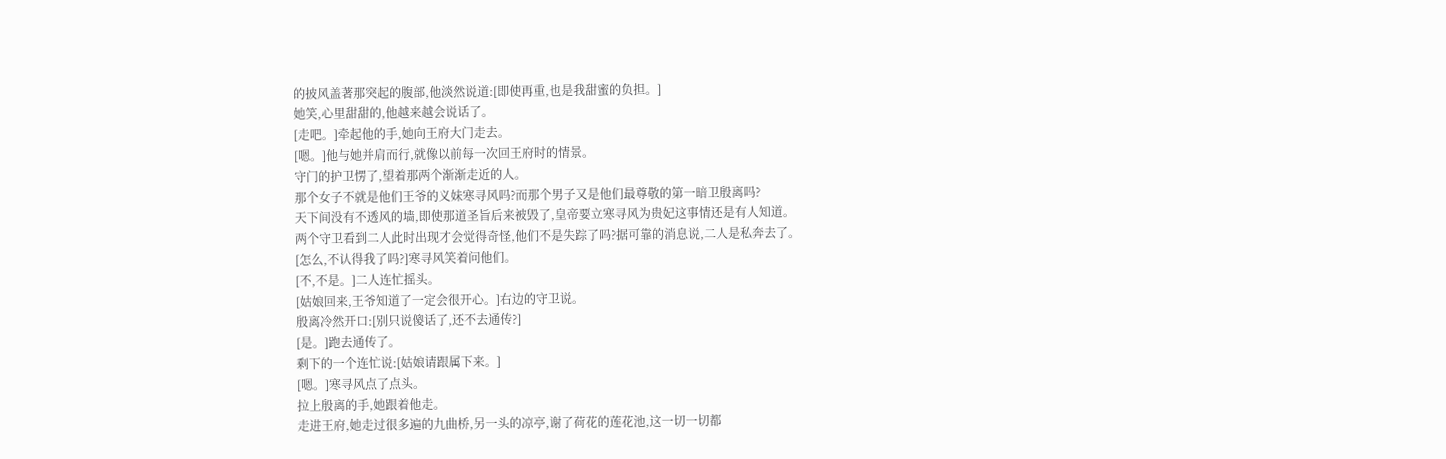的披风盖著那突起的腹部,他淡然说道:[即使再重,也是我甜蜜的负担。]
她笑,心里甜甜的,他越来越会说话了。
[走吧。]牵起他的手,她向王府大门走去。
[嗯。]他与她并肩而行,就像以前每一次回王府时的情景。
守门的护卫愣了,望着那两个渐渐走近的人。
那个女子不就是他们王爷的义妹寒寻风吗?而那个男子又是他们最尊敬的第一暗卫殷离吗?
天下间没有不透风的墙,即使那道圣旨后来被毁了,皇帝要立寒寻风为贵妃这事情还是有人知道。
两个守卫看到二人此时出现才会觉得奇怪,他们不是失踪了吗?据可靠的消息说,二人是私奔去了。
[怎么,不认得我了吗?]寒寻风笑着问他们。
[不,不是。]二人连忙摇头。
[姑娘回来,王爷知道了一定会很开心。]右边的守卫说。
殷离冷然开口:[别只说傻话了,还不去通传?]
[是。]跑去通传了。
剩下的一个连忙说:[姑娘请跟属下来。]
[嗯。]寒寻风点了点头。
拉上殷离的手,她跟着他走。
走进王府,她走过很多遍的九曲桥,另一头的凉亭,谢了荷花的莲花池,这一切一切都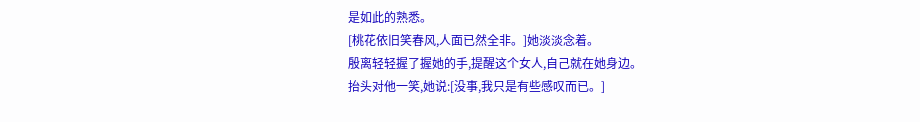是如此的熟悉。
[桃花依旧笑春风,人面已然全非。]她淡淡念着。
殷离轻轻握了握她的手,提醒这个女人,自己就在她身边。
抬头对他一笑,她说:[没事,我只是有些感叹而已。]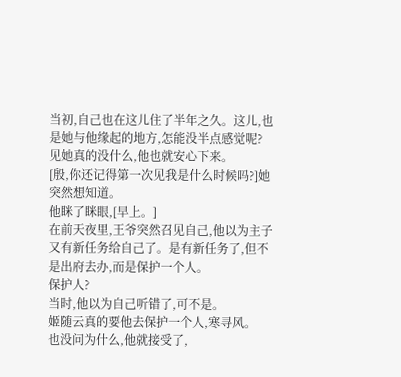当初,自己也在这儿住了半年之久。这儿,也是她与他缘起的地方,怎能没半点感觉呢?
见她真的没什么,他也就安心下来。
[殷,你还记得第一次见我是什么时候吗?]她突然想知道。
他眯了眯眼,[早上。]
在前天夜里,王爷突然召见自己,他以为主子又有新任务给自己了。是有新任务了,但不是出府去办,而是保护一个人。
保护人?
当时,他以为自己听错了,可不是。
姬随云真的要他去保护一个人,寒寻风。
也没问为什么,他就接受了,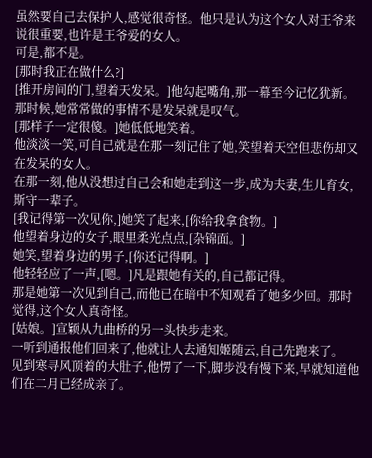虽然要自己去保护人,感觉很奇怪。他只是认为这个女人对王爷来说很重要,也许是王爷爱的女人。
可是,都不是。
[那时我正在做什么?]
[推开房间的门,望着天发呆。]他勾起嘴角,那一幕至今记忆犹新。那时候,她常常做的事情不是发呆就是叹气。
[那样子一定很傻。]她低低地笑着。
他淡淡一笑,可自己就是在那一刻记住了她,笑望着天空但悲伤却又在发呆的女人。
在那一刻,他从没想过自己会和她走到这一步,成为夫妻,生儿育女,斯守一辈子。
[我记得第一次见你,]她笑了起来,[你给我拿食物。]
他望着身边的女子,眼里柔光点点,[杂锦面。]
她笑,望着身边的男子,[你还记得啊。]
他轻轻应了一声,[嗯。]凡是跟她有关的,自己都记得。
那是她第一次见到自己,而他已在暗中不知观看了她多少回。那时觉得,这个女人真奇怪。
[姑娘。]宣颖从九曲桥的另一头快步走来。
一听到通报他们回来了,他就让人去通知姬随云,自己先跑来了。
见到寒寻风顶着的大肚子,他愣了一下,脚步没有慢下来,早就知道他们在二月已经成亲了。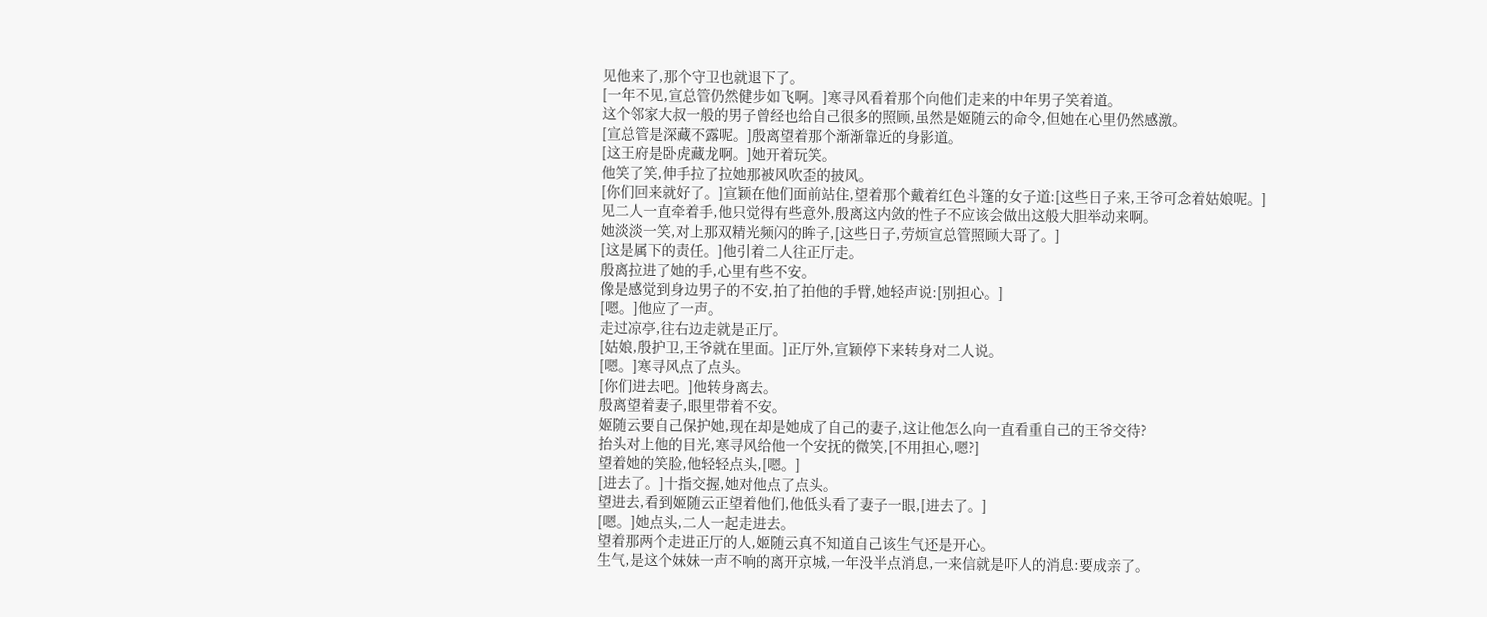见他来了,那个守卫也就退下了。
[一年不见,宣总管仍然健步如飞啊。]寒寻风看着那个向他们走来的中年男子笑着道。
这个邻家大叔一般的男子曾经也给自己很多的照顾,虽然是姬随云的命令,但她在心里仍然感激。
[宣总管是深藏不露呢。]殷离望着那个渐渐靠近的身影道。
[这王府是卧虎藏龙啊。]她开着玩笑。
他笑了笑,伸手拉了拉她那被风吹歪的披风。
[你们回来就好了。]宣颖在他们面前站住,望着那个戴着红色斗篷的女子道:[这些日子来,王爷可念着姑娘呢。]
见二人一直牵着手,他只觉得有些意外,殷离这内敛的性子不应该会做出这般大胆举动来啊。
她淡淡一笑,对上那双精光频闪的眸子,[这些日子,劳烦宣总管照顾大哥了。]
[这是属下的责任。]他引着二人往正厅走。
殷离拉进了她的手,心里有些不安。
像是感觉到身边男子的不安,拍了拍他的手臂,她轻声说:[别担心。]
[嗯。]他应了一声。
走过凉亭,往右边走就是正厅。
[姑娘,殷护卫,王爷就在里面。]正厅外,宣颖停下来转身对二人说。
[嗯。]寒寻风点了点头。
[你们进去吧。]他转身离去。
殷离望着妻子,眼里带着不安。
姬随云要自己保护她,现在却是她成了自己的妻子,这让他怎么向一直看重自己的王爷交待?
抬头对上他的目光,寒寻风给他一个安抚的微笑,[不用担心,嗯?]
望着她的笑脸,他轻轻点头,[嗯。]
[进去了。]十指交握,她对他点了点头。
望进去,看到姬随云正望着他们,他低头看了妻子一眼,[进去了。]
[嗯。]她点头,二人一起走进去。
望着那两个走进正厅的人,姬随云真不知道自己该生气还是开心。
生气,是这个妹妹一声不响的离开京城,一年没半点消息,一来信就是吓人的消息:要成亲了。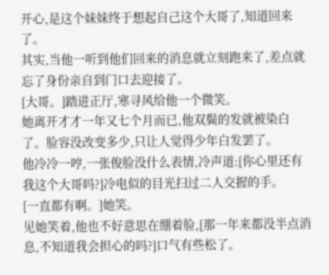开心,是这个妹妹终于想起自己这个大哥了,知道回来了。
其实,当他一听到他们回来的消息就立刻跑来了,差点就忘了身份亲自到门口去迎接了。
[大哥。]踏进正厅,寒寻风给他一个微笑。
她离开才才一年又七个月而已,他双鬓的发就被染白了。脸容没改变多少,只让人觉得少年白发罢了。
他冷冷一哼,一张俊脸没什么表情,冷声道:[你心里还有我这个大哥吗?]冷电似的目光扫过二人交握的手。
[一直都有啊。]她笑。
见她笑着,他也不好意思在绷着脸,[那一年来都没半点消息,不知道我会担心的吗?]口气有些松了。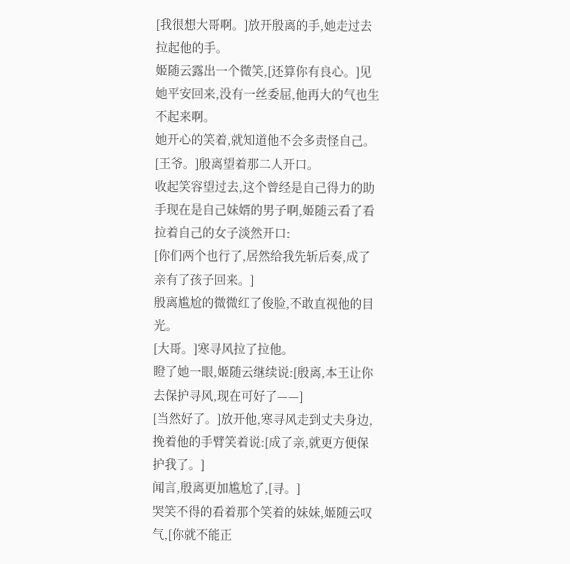[我很想大哥啊。]放开殷离的手,她走过去拉起他的手。
姬随云露出一个微笑,[还算你有良心。]见她平安回来,没有一丝委屈,他再大的气也生不起来啊。
她开心的笑着,就知道他不会多责怪自己。
[王爷。]殷离望着那二人开口。
收起笑容望过去,这个曾经是自己得力的助手现在是自己妹婿的男子啊,姬随云看了看拉着自己的女子淡然开口:
[你们两个也行了,居然给我先斩后奏,成了亲有了孩子回来。]
殷离尴尬的微微红了俊脸,不敢直视他的目光。
[大哥。]寒寻风拉了拉他。
瞪了她一眼,姬随云继续说:[殷离,本王让你去保护寻风,现在可好了——]
[当然好了。]放开他,寒寻风走到丈夫身边,挽着他的手臂笑着说:[成了亲,就更方便保护我了。]
闻言,殷离更加尴尬了,[寻。]
哭笑不得的看着那个笑着的妹妹,姬随云叹气,[你就不能正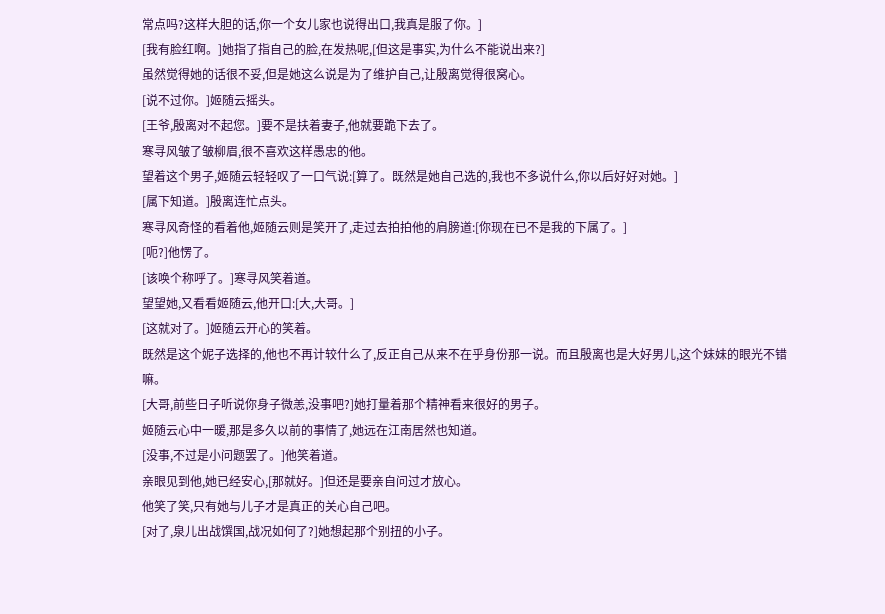常点吗?这样大胆的话,你一个女儿家也说得出口,我真是服了你。]
[我有脸红啊。]她指了指自己的脸,在发热呢,[但这是事实,为什么不能说出来?]
虽然觉得她的话很不妥,但是她这么说是为了维护自己,让殷离觉得很窝心。
[说不过你。]姬随云摇头。
[王爷,殷离对不起您。]要不是扶着妻子,他就要跪下去了。
寒寻风皱了皱柳眉,很不喜欢这样愚忠的他。
望着这个男子,姬随云轻轻叹了一口气说:[算了。既然是她自己选的,我也不多说什么,你以后好好对她。]
[属下知道。]殷离连忙点头。
寒寻风奇怪的看着他,姬随云则是笑开了,走过去拍拍他的肩膀道:[你现在已不是我的下属了。]
[呃?]他愣了。
[该唤个称呼了。]寒寻风笑着道。
望望她,又看看姬随云,他开口:[大,大哥。]
[这就对了。]姬随云开心的笑着。
既然是这个妮子选择的,他也不再计较什么了,反正自己从来不在乎身份那一说。而且殷离也是大好男儿,这个妹妹的眼光不错嘛。
[大哥,前些日子听说你身子微恙,没事吧?]她打量着那个精神看来很好的男子。
姬随云心中一暖,那是多久以前的事情了,她远在江南居然也知道。
[没事,不过是小问题罢了。]他笑着道。
亲眼见到他,她已经安心,[那就好。]但还是要亲自问过才放心。
他笑了笑,只有她与儿子才是真正的关心自己吧。
[对了,泉儿出战馔国,战况如何了?]她想起那个别扭的小子。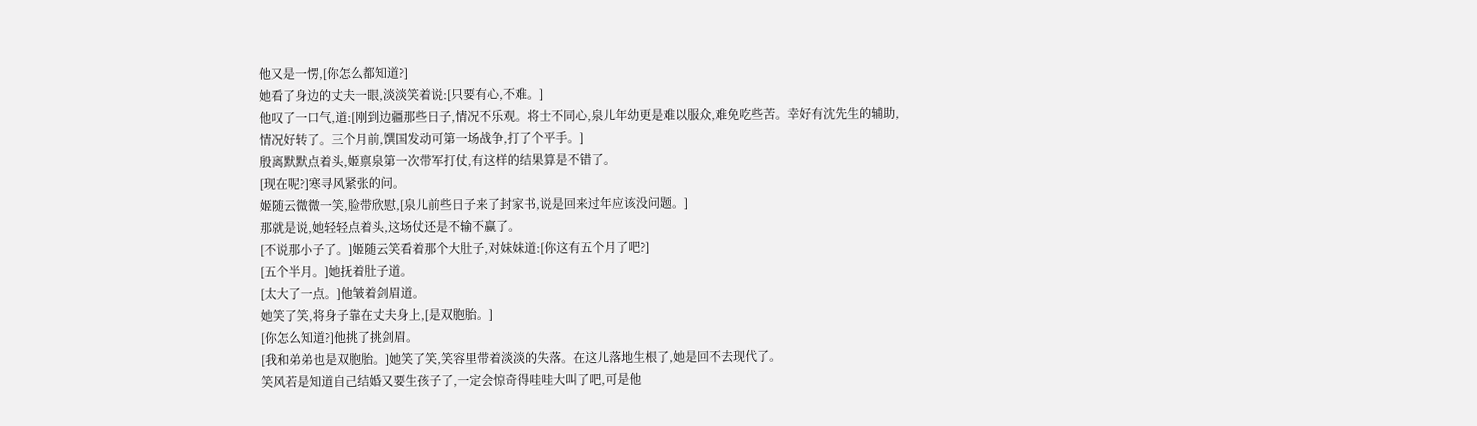他又是一愣,[你怎么都知道?]
她看了身边的丈夫一眼,淡淡笑着说:[只要有心,不难。]
他叹了一口气,道:[刚到边疆那些日子,情况不乐观。将士不同心,泉儿年幼更是难以服众,难免吃些苦。幸好有沈先生的辅助,情况好转了。三个月前,馔国发动可第一场战争,打了个平手。]
殷离默默点着头,姬禀泉第一次带军打仗,有这样的结果算是不错了。
[现在呢?]寒寻风紧张的问。
姬随云微微一笑,脸带欣慰,[泉儿前些日子来了封家书,说是回来过年应该没问题。]
那就是说,她轻轻点着头,这场仗还是不输不赢了。
[不说那小子了。]姬随云笑看着那个大肚子,对妹妹道:[你这有五个月了吧?]
[五个半月。]她抚着肚子道。
[太大了一点。]他皱着剑眉道。
她笑了笑,将身子靠在丈夫身上,[是双胞胎。]
[你怎么知道?]他挑了挑剑眉。
[我和弟弟也是双胞胎。]她笑了笑,笑容里带着淡淡的失落。在这儿落地生根了,她是回不去现代了。
笑风若是知道自己结婚又要生孩子了,一定会惊奇得哇哇大叫了吧,可是他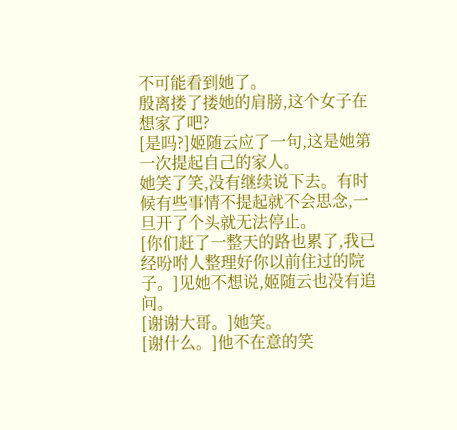不可能看到她了。
殷离搂了搂她的肩膀,这个女子在想家了吧?
[是吗?]姬随云应了一句,这是她第一次提起自己的家人。
她笑了笑,没有继续说下去。有时候有些事情不提起就不会思念,一旦开了个头就无法停止。
[你们赶了一整天的路也累了,我已经吩咐人整理好你以前住过的院子。]见她不想说,姬随云也没有追问。
[谢谢大哥。]她笑。
[谢什么。]他不在意的笑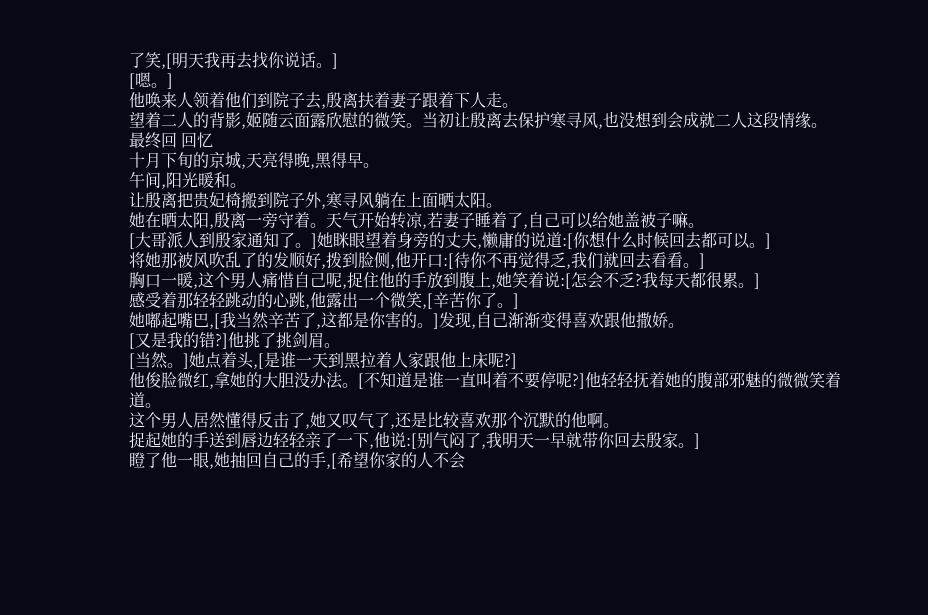了笑,[明天我再去找你说话。]
[嗯。]
他唤来人领着他们到院子去,殷离扶着妻子跟着下人走。
望着二人的背影,姬随云面露欣慰的微笑。当初让殷离去保护寒寻风,也没想到会成就二人这段情缘。
最终回 回忆
十月下旬的京城,天亮得晚,黑得早。
午间,阳光暖和。
让殷离把贵妃椅搬到院子外,寒寻风躺在上面晒太阳。
她在晒太阳,殷离一旁守着。天气开始转凉,若妻子睡着了,自己可以给她盖被子嘛。
[大哥派人到殷家通知了。]她眯眼望着身旁的丈夫,懒庸的说道:[你想什么时候回去都可以。]
将她那被风吹乱了的发顺好,拨到脸侧,他开口:[待你不再觉得乏,我们就回去看看。]
胸口一暖,这个男人痛惜自己呢,捉住他的手放到腹上,她笑着说:[怎会不乏?我每天都很累。]
感受着那轻轻跳动的心跳,他露出一个微笑,[辛苦你了。]
她嘟起嘴巴,[我当然辛苦了,这都是你害的。]发现,自己渐渐变得喜欢跟他撒娇。
[又是我的错?]他挑了挑剑眉。
[当然。]她点着头,[是谁一天到黑拉着人家跟他上床呢?]
他俊脸微红,拿她的大胆没办法。[不知道是谁一直叫着不要停呢?]他轻轻抚着她的腹部邪魅的微微笑着道。
这个男人居然懂得反击了,她又叹气了,还是比较喜欢那个沉默的他啊。
捉起她的手送到唇边轻轻亲了一下,他说:[别气闷了,我明天一早就带你回去殷家。]
瞪了他一眼,她抽回自己的手,[希望你家的人不会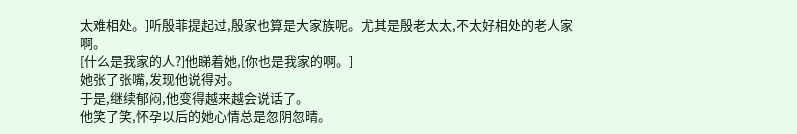太难相处。]听殷菲提起过,殷家也算是大家族呢。尤其是殷老太太,不太好相处的老人家啊。
[什么是我家的人?]他睇着她,[你也是我家的啊。]
她张了张嘴,发现他说得对。
于是,继续郁闷,他变得越来越会说话了。
他笑了笑,怀孕以后的她心情总是忽阴忽晴。